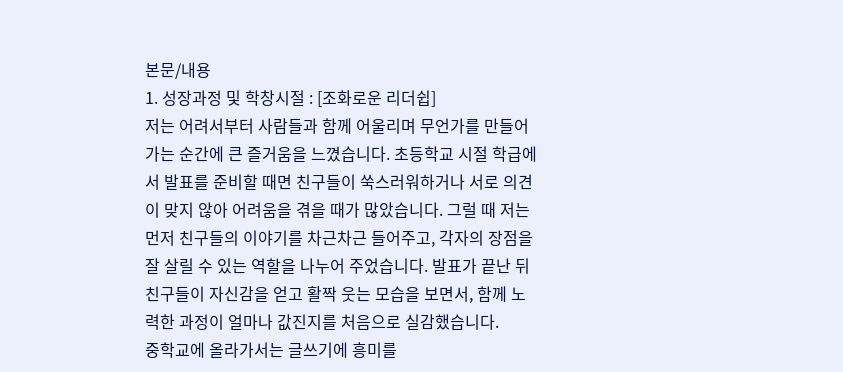본문/내용
1. 성장과정 및 학창시절 : [조화로운 리더쉽]
저는 어려서부터 사람들과 함께 어울리며 무언가를 만들어가는 순간에 큰 즐거움을 느꼈습니다. 초등학교 시절 학급에서 발표를 준비할 때면 친구들이 쑥스러워하거나 서로 의견이 맞지 않아 어려움을 겪을 때가 많았습니다. 그럴 때 저는 먼저 친구들의 이야기를 차근차근 들어주고, 각자의 장점을 잘 살릴 수 있는 역할을 나누어 주었습니다. 발표가 끝난 뒤 친구들이 자신감을 얻고 활짝 웃는 모습을 보면서, 함께 노력한 과정이 얼마나 값진지를 처음으로 실감했습니다.
중학교에 올라가서는 글쓰기에 흥미를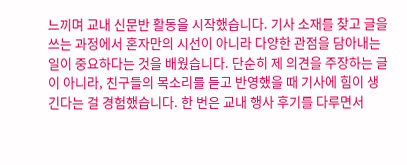느끼며 교내 신문반 활동을 시작했습니다. 기사 소재를 찾고 글을 쓰는 과정에서 혼자만의 시선이 아니라 다양한 관점을 담아내는 일이 중요하다는 것을 배웠습니다. 단순히 제 의견을 주장하는 글이 아니라, 친구들의 목소리를 듣고 반영했을 때 기사에 힘이 생긴다는 걸 경험했습니다. 한 번은 교내 행사 후기를 다루면서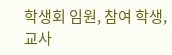학생회 임원, 참여 학생, 교사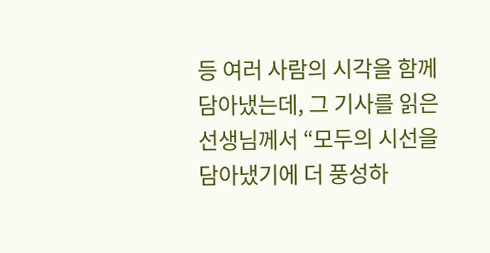등 여러 사람의 시각을 함께 담아냈는데, 그 기사를 읽은 선생님께서 “모두의 시선을 담아냈기에 더 풍성하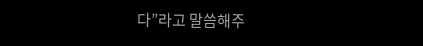다”라고 말씀해주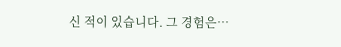신 적이 있습니다. 그 경험은…